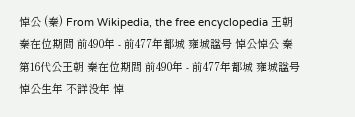悼公 (秦) From Wikipedia, the free encyclopedia 王朝 秦在位期間 前490年 - 前477年都城 雍城諡号 悼公悼公 秦 第16代公王朝 秦在位期間 前490年 - 前477年都城 雍城諡号 悼公生年 不詳没年 悼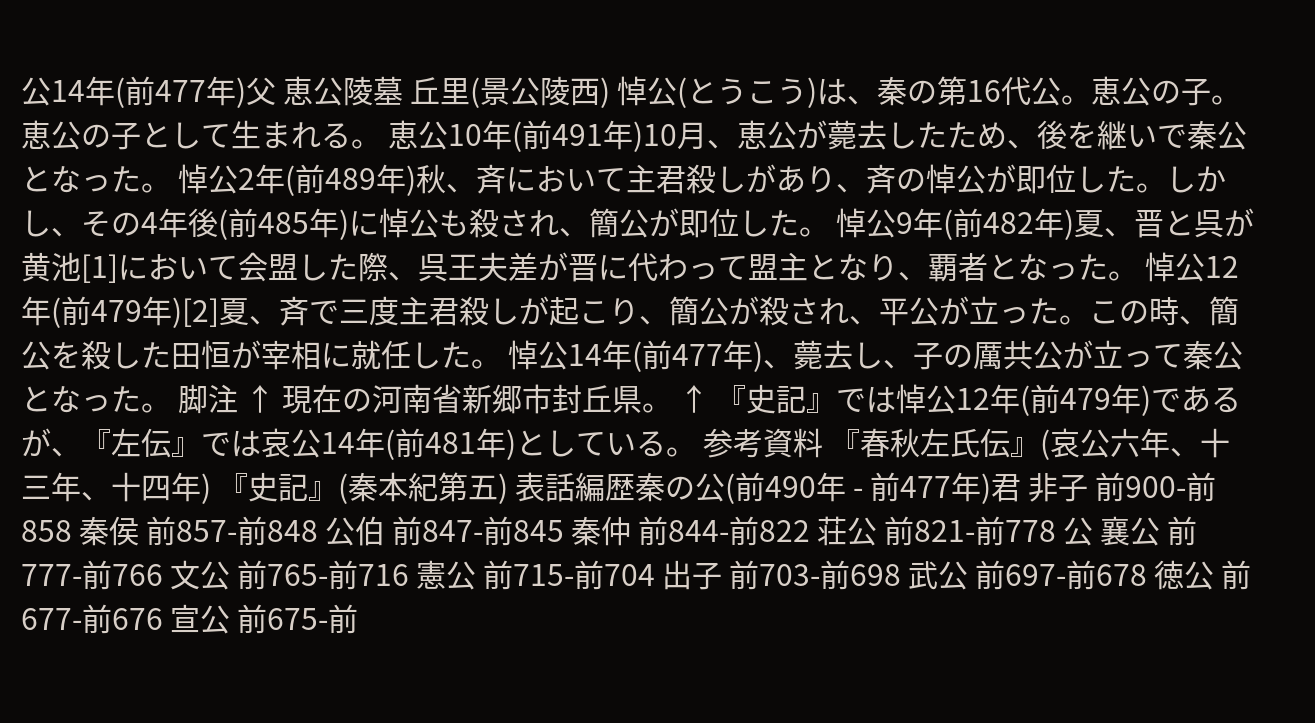公14年(前477年)父 恵公陵墓 丘里(景公陵西) 悼公(とうこう)は、秦の第16代公。恵公の子。 恵公の子として生まれる。 恵公10年(前491年)10月、恵公が薨去したため、後を継いで秦公となった。 悼公2年(前489年)秋、斉において主君殺しがあり、斉の悼公が即位した。しかし、その4年後(前485年)に悼公も殺され、簡公が即位した。 悼公9年(前482年)夏、晋と呉が黄池[1]において会盟した際、呉王夫差が晋に代わって盟主となり、覇者となった。 悼公12年(前479年)[2]夏、斉で三度主君殺しが起こり、簡公が殺され、平公が立った。この時、簡公を殺した田恒が宰相に就任した。 悼公14年(前477年)、薨去し、子の厲共公が立って秦公となった。 脚注 ↑ 現在の河南省新郷市封丘県。 ↑ 『史記』では悼公12年(前479年)であるが、『左伝』では哀公14年(前481年)としている。 参考資料 『春秋左氏伝』(哀公六年、十三年、十四年) 『史記』(秦本紀第五) 表話編歴秦の公(前490年 - 前477年)君 非子 前900-前858 秦侯 前857-前848 公伯 前847-前845 秦仲 前844-前822 荘公 前821-前778 公 襄公 前777-前766 文公 前765-前716 憲公 前715-前704 出子 前703-前698 武公 前697-前678 徳公 前677-前676 宣公 前675-前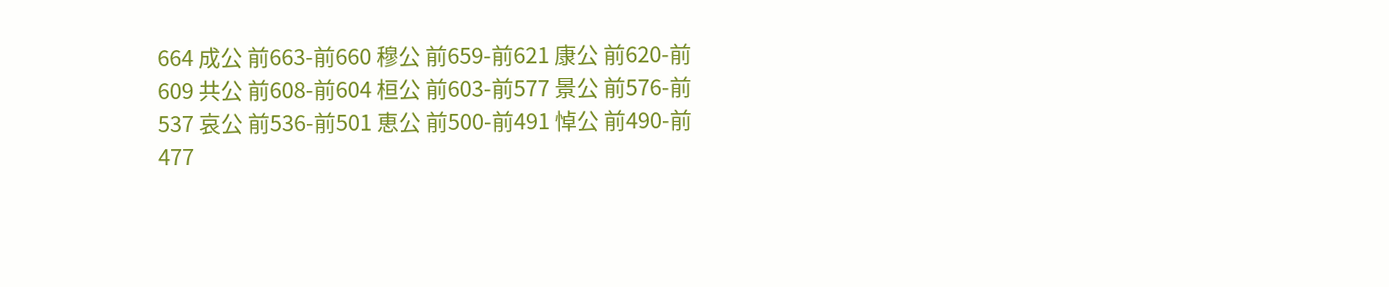664 成公 前663-前660 穆公 前659-前621 康公 前620-前609 共公 前608-前604 桓公 前603-前577 景公 前576-前537 哀公 前536-前501 恵公 前500-前491 悼公 前490-前477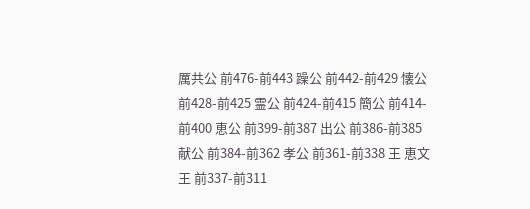厲共公 前476-前443 躁公 前442-前429 懐公 前428-前425 霊公 前424-前415 簡公 前414-前400 恵公 前399-前387 出公 前386-前385 献公 前384-前362 孝公 前361-前338 王 恵文王 前337-前311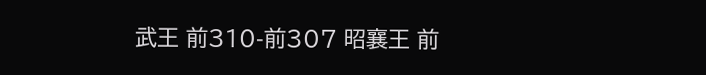武王 前310-前307 昭襄王 前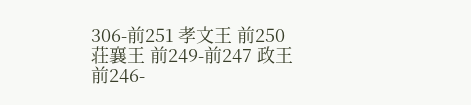306-前251 孝文王 前250 荘襄王 前249-前247 政王 前246-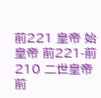前221 皇帝 始皇帝 前221-前210 二世皇帝 前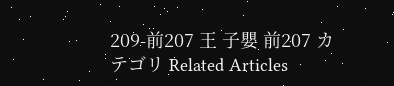209-前207 王 子嬰 前207 カテゴリ Related Articles